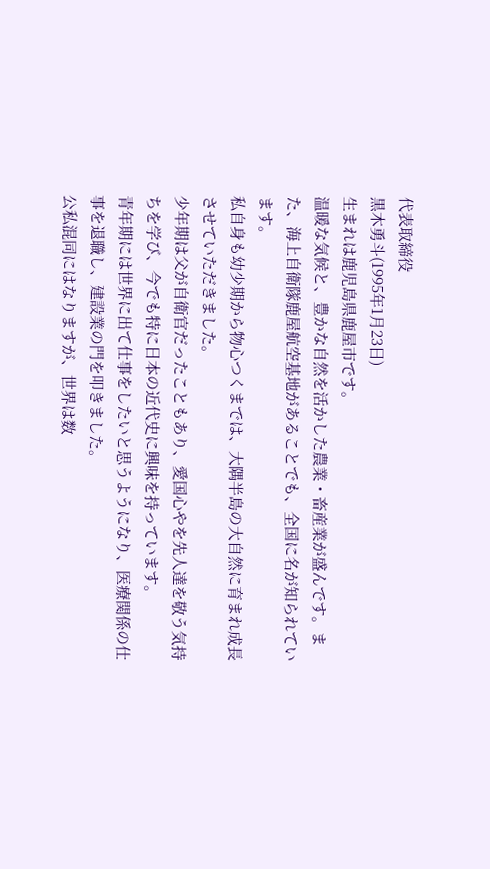代表取締役
黒木勇斗(1995年1月23日)
生まれは鹿児島県鹿屋市です。
温暖な気候と、豊かな自然を活かした農業・畜産業が盛んです。また、海上自衛隊鹿屋航空基地があることでも、全国に名が知られています。
私自身も幼少期から物心つくまでは、大隅半島の大自然に育まれ成長させていただきました。
少年期は父が自衛官だったこともあり、愛国心やを先人達を敬う気持ちを学び、今でも特に日本の近代史に興味を持っています。
青年期には世界に出て仕事をしたいと思うようになり、医療関係の仕事を退職し、建設業の門を叩きました。
公私混同にはなりますが、世界は数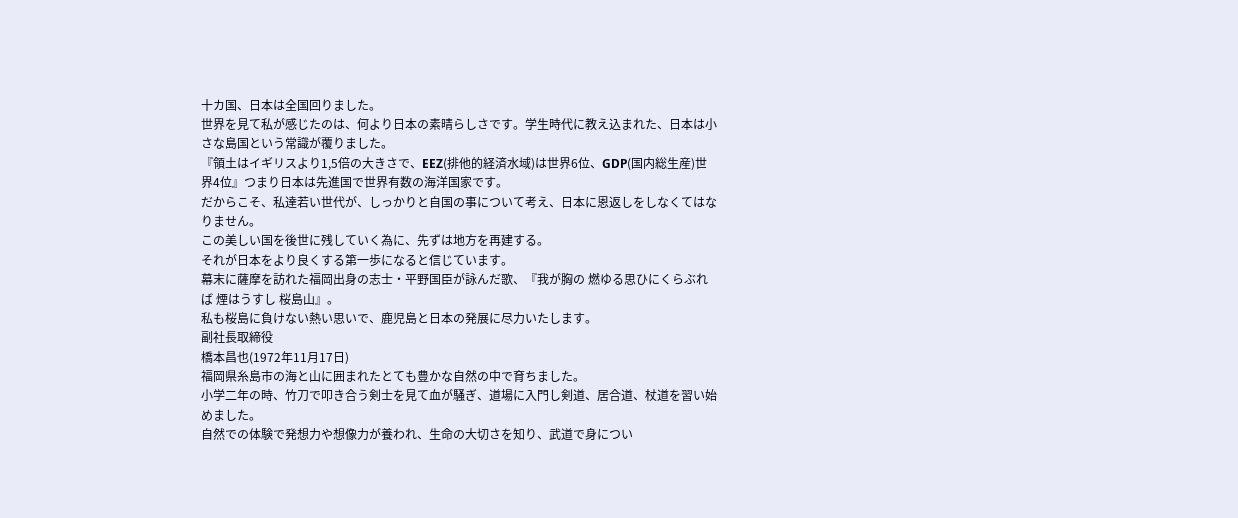十カ国、日本は全国回りました。
世界を見て私が感じたのは、何より日本の素晴らしさです。学生時代に教え込まれた、日本は小さな島国という常識が覆りました。
『領土はイギリスより1,5倍の大きさで、EEZ(排他的経済水域)は世界6位、GDP(国内総生産)世界4位』つまり日本は先進国で世界有数の海洋国家です。
だからこそ、私達若い世代が、しっかりと自国の事について考え、日本に恩返しをしなくてはなりません。
この美しい国を後世に残していく為に、先ずは地方を再建する。
それが日本をより良くする第一歩になると信じています。
幕末に薩摩を訪れた福岡出身の志士・平野国臣が詠んだ歌、『我が胸の 燃ゆる思ひにくらぶれば 煙はうすし 桜島山』。
私も桜島に負けない熱い思いで、鹿児島と日本の発展に尽力いたします。
副社長取締役
橋本昌也(1972年11月17日)
福岡県糸島市の海と山に囲まれたとても豊かな自然の中で育ちました。
小学二年の時、竹刀で叩き合う剣士を見て血が騒ぎ、道場に入門し剣道、居合道、杖道を習い始めました。
自然での体験で発想力や想像力が養われ、生命の大切さを知り、武道で身につい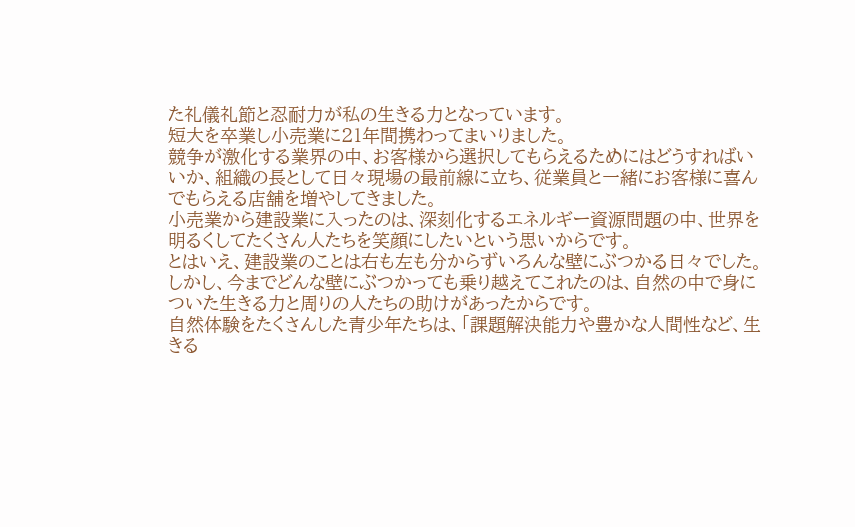た礼儀礼節と忍耐力が私の生きる力となっています。
短大を卒業し小売業に21年間携わってまいりました。
競争が激化する業界の中、お客様から選択してもらえるためにはどうすればいいか、組織の長として日々現場の最前線に立ち、従業員と一緒にお客様に喜んでもらえる店舗を増やしてきました。
小売業から建設業に入ったのは、深刻化するエネルギー資源問題の中、世界を明るくしてたくさん人たちを笑顔にしたいという思いからです。
とはいえ、建設業のことは右も左も分からずいろんな壁にぶつかる日々でした。
しかし、今までどんな壁にぶつかっても乗り越えてこれたのは、自然の中で身についた生きる力と周りの人たちの助けがあったからです。
自然体験をたくさんした青少年たちは、「課題解決能力や豊かな人間性など、生きる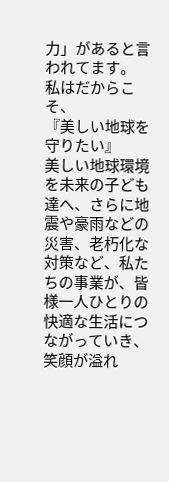力」があると言われてます。
私はだからこそ、
『美しい地球を守りたい』
美しい地球環境を未来の子ども達へ、さらに地震や豪雨などの災害、老朽化な対策など、私たちの事業が、皆様一人ひとりの快適な生活につながっていき、笑顔が溢れ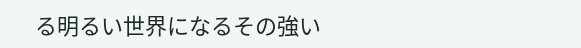る明るい世界になるその強い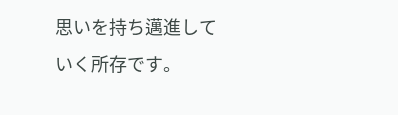思いを持ち邁進していく所存です。